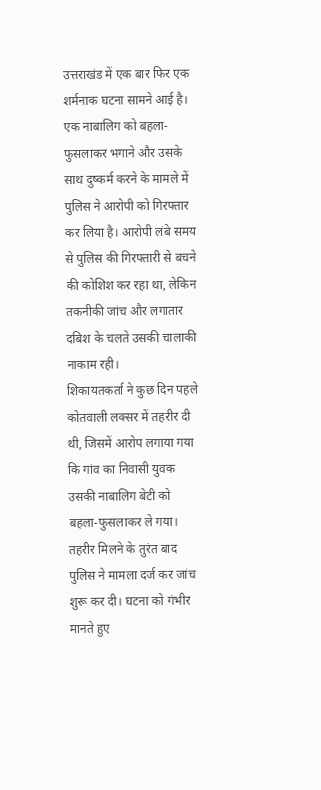उत्तराखंड में एक बार फिर एक शर्मनाक घटना सामने आई है। एक नाबालिग को बहला-फुसलाकर भगाने और उसके साथ दुष्कर्म करने के मामले में पुलिस ने आरोपी को गिरफ्तार कर लिया है। आरोपी लंबे समय से पुलिस की गिरफ्तारी से बचने की कोशिश कर रहा था, लेकिन तकनीकी जांच और लगातार दबिश के चलते उसकी चालाकी नाकाम रही।
शिकायतकर्ता ने कुछ दिन पहले कोतवाली लक्सर में तहरीर दी थी, जिसमें आरोप लगाया गया कि गांव का निवासी युवक उसकी नाबालिग बेटी को बहला-फुसलाकर ले गया। तहरीर मिलने के तुरंत बाद पुलिस ने मामला दर्ज कर जांच शुरू कर दी। घटना को गंभीर मानते हुए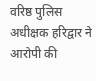वरिष्ठ पुलिस अधीक्षक हरिद्वार ने आरोपी की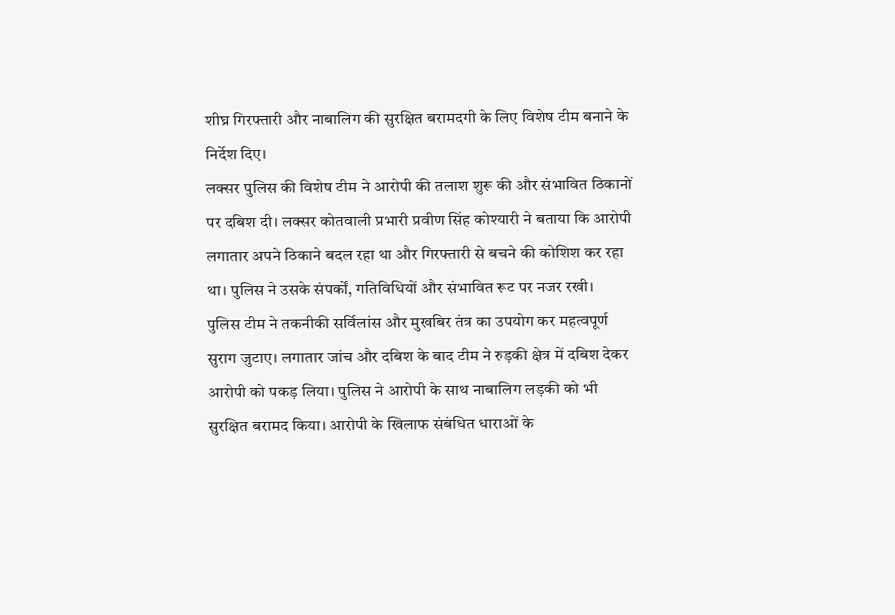शीघ्र गिरफ्तारी और नाबालिग की सुरक्षित बरामदगी के लिए विशेष टीम बनाने के निर्देश दिए।
लक्सर पुलिस की विशेष टीम ने आरोपी की तलाश शुरू की और संभावित ठिकानों पर दबिश दी। लक्सर कोतवाली प्रभारी प्रवीण सिंह कोश्यारी ने बताया कि आरोपी लगातार अपने ठिकाने बदल रहा था और गिरफ्तारी से बचने की कोशिश कर रहा था। पुलिस ने उसके संपर्कों, गतिविधियों और संभावित रूट पर नजर रखी।
पुलिस टीम ने तकनीकी सर्विलांस और मुखबिर तंत्र का उपयोग कर महत्वपूर्ण सुराग जुटाए। लगातार जांच और दबिश के बाद टीम ने रुड़की क्षेत्र में दबिश देकर आरोपी को पकड़ लिया। पुलिस ने आरोपी के साथ नाबालिग लड़की को भी सुरक्षित बरामद किया। आरोपी के खिलाफ संबंधित धाराओं के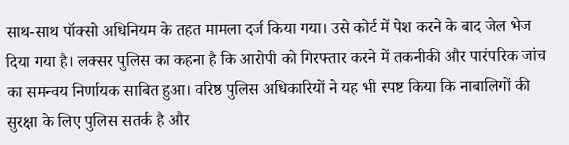साथ-साथ पॉक्सो अधिनियम के तहत मामला दर्ज किया गया। उसे कोर्ट में पेश करने के बाद जेल भेज दिया गया है। लक्सर पुलिस का कहना है कि आरोपी को गिरफ्तार करने में तकनीकी और पारंपरिक जांच का समन्वय निर्णायक साबित हुआ। वरिष्ठ पुलिस अधिकारियों ने यह भी स्पष्ट किया कि नाबालिगों की सुरक्षा के लिए पुलिस सतर्क है और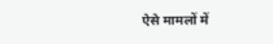ऐसे मामलों में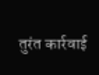तुरंत कार्रवाई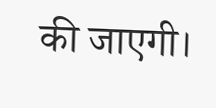की जाएगी।